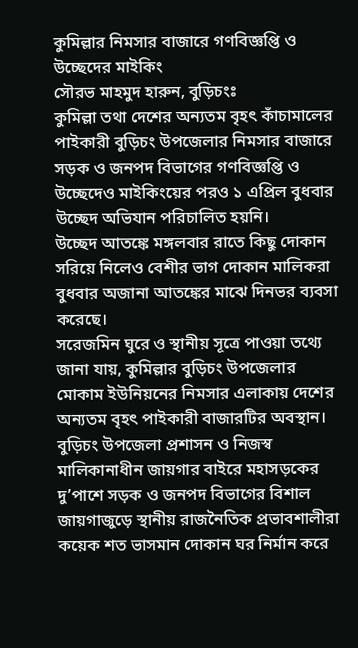কুমিল্লার নিমসার বাজারে গণবিজ্ঞপ্তি ও উচ্ছেদের মাইকিং
সৌরভ মাহমুদ হারুন, বুড়িচংঃ
কুমিল্লা তথা দেশের অন্যতম বৃহৎ কাঁচামালের পাইকারী বুড়িচং উপজেলার নিমসার বাজারে সড়ক ও জনপদ বিভাগের গণবিজ্ঞপ্তি ও উচ্ছেদেও মাইকিংয়ের পরও ১ এপ্রিল বুধবার উচ্ছেদ অভিযান পরিচালিত হয়নি।
উচ্ছেদ আতঙ্কে মঙ্গলবার রাতে কিছু দোকান সরিয়ে নিলেও বেশীর ভাগ দোকান মালিকরা বুধবার অজানা আতঙ্কের মাঝে দিনভর ব্যবসা করেছে।
সরেজমিন ঘুরে ও স্থানীয় সূত্রে পাওয়া তথ্যে জানা যায়, কুমিল্লার বুড়িচং উপজেলার মোকাম ইউনিয়নের নিমসার এলাকায় দেশের অন্যতম বৃহৎ পাইকারী বাজারটির অবস্থান।
বুড়িচং উপজেলা প্রশাসন ও নিজস্ব মালিকানাধীন জায়গার বাইরে মহাসড়কের দু’পাশে সড়ক ও জনপদ বিভাগের বিশাল জায়গাজুড়ে স্থানীয় রাজনৈতিক প্রভাবশালীরা কয়েক শত ভাসমান দোকান ঘর নির্মান করে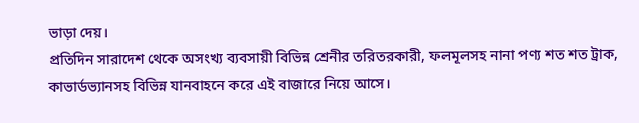ভাড়া দেয়।
প্রতিদিন সারাদেশ থেকে অসংখ্য ব্যবসায়ী বিভিন্ন শ্রেনীর তরিতরকারী, ফলমূলসহ নানা পণ্য শত শত ট্রাক, কাভার্ডভ্যানসহ বিভিন্ন যানবাহনে করে এই বাজারে নিয়ে আসে।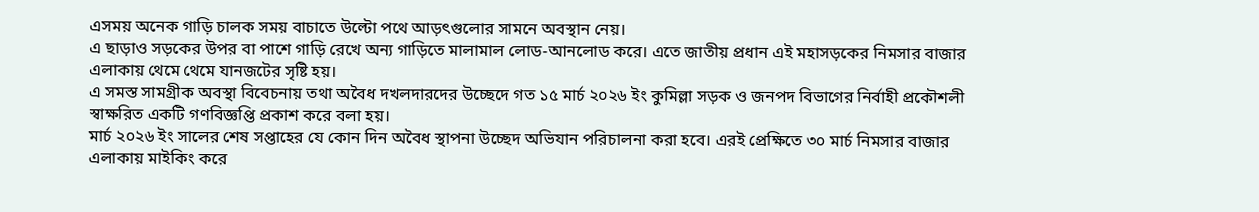এসময় অনেক গাড়ি চালক সময় বাচাতে উল্টো পথে আড়ৎগুলোর সামনে অবস্থান নেয়।
এ ছাড়াও সড়কের উপর বা পাশে গাড়ি রেখে অন্য গাড়িতে মালামাল লোড-আনলোড করে। এতে জাতীয় প্রধান এই মহাসড়কের নিমসার বাজার এলাকায় থেমে থেমে যানজটের সৃষ্টি হয়।
এ সমস্ত সামগ্রীক অবস্থা বিবেচনায় তথা অবৈধ দখলদারদের উচ্ছেদে গত ১৫ মার্চ ২০২৬ ইং কুমিল্লা সড়ক ও জনপদ বিভাগের নির্বাহী প্রকৌশলী স্বাক্ষরিত একটি গণবিজ্ঞপ্তি প্রকাশ করে বলা হয়।
মার্চ ২০২৬ ইং সালের শেষ সপ্তাহের যে কোন দিন অবৈধ স্থাপনা উচ্ছেদ অভিযান পরিচালনা করা হবে। এরই প্রেক্ষিতে ৩০ মার্চ নিমসার বাজার এলাকায় মাইকিং করে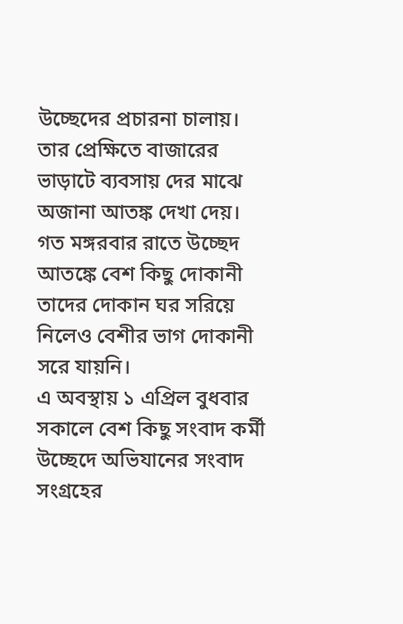উচ্ছেদের প্রচারনা চালায়। তার প্রেক্ষিতে বাজারের ভাড়াটে ব্যবসায় দের মাঝে অজানা আতঙ্ক দেখা দেয়।
গত মঙ্গরবার রাতে উচ্ছেদ আতঙ্কে বেশ কিছু দোকানী তাদের দোকান ঘর সরিয়ে নিলেও বেশীর ভাগ দোকানী সরে যায়নি।
এ অবস্থায় ১ এপ্রিল বুধবার সকালে বেশ কিছু সংবাদ কর্মী উচ্ছেদে অভিযানের সংবাদ সংগ্রহের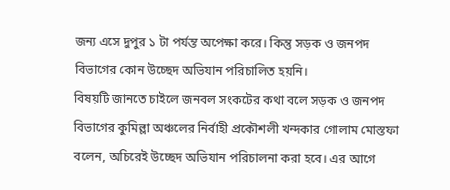জন্য এসে দুপুর ১ টা পর্যন্ত অপেক্ষা করে। কিন্তু সড়ক ও জনপদ বিভাগের কোন উচ্ছেদ অভিযান পরিচালিত হয়নি।
বিষয়টি জানতে চাইলে জনবল সংকটের কথা বলে সড়ক ও জনপদ বিভাগের কুমিল্লা অঞ্চলের নির্বাহী প্রকৌশলী খন্দকার গোলাম মোস্তফা বলেন, অচিরেই উচ্ছেদ অভিযান পরিচালনা করা হবে। এর আগে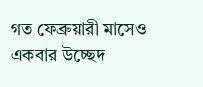গত ফেব্রুয়ারী মাসেও একবার উচ্ছেদ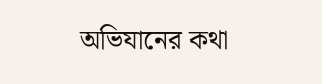অভিযানের কথা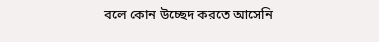বলে কোন উচ্ছেদ করতে আসেনি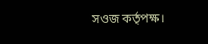সওজ কর্তৃপক্ষ।